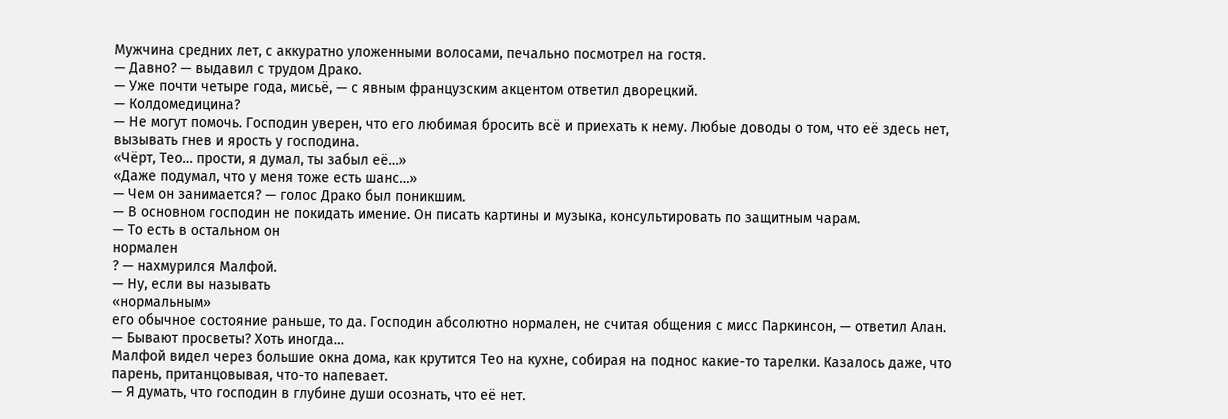Мужчина средних лет, с аккуратно уложенными волосами, печально посмотрел на гостя.
— Давно? — выдавил с трудом Драко.
— Уже почти четыре года, мисьё, — с явным французским акцентом ответил дворецкий.
— Колдомедицина?
— Не могут помочь. Господин уверен, что его любимая бросить всё и приехать к нему. Любые доводы о том, что её здесь нет, вызывать гнев и ярость у господина.
«Чёрт, Тео… прости, я думал, ты забыл её…»
«Даже подумал, что у меня тоже есть шанс…»
— Чем он занимается? — голос Драко был поникшим.
— В основном господин не покидать имение. Он писать картины и музыка, консультировать по защитным чарам.
— То есть в остальном он
нормален
? — нахмурился Малфой.
— Ну, если вы называть
«нормальным»
его обычное состояние раньше, то да. Господин абсолютно нормален, не считая общения с мисс Паркинсон, — ответил Алан.
— Бывают просветы? Хоть иногда…
Малфой видел через большие окна дома, как крутится Тео на кухне, собирая на поднос какие-то тарелки. Казалось даже, что парень, пританцовывая, что-то напевает.
— Я думать, что господин в глубине души осознать, что её нет.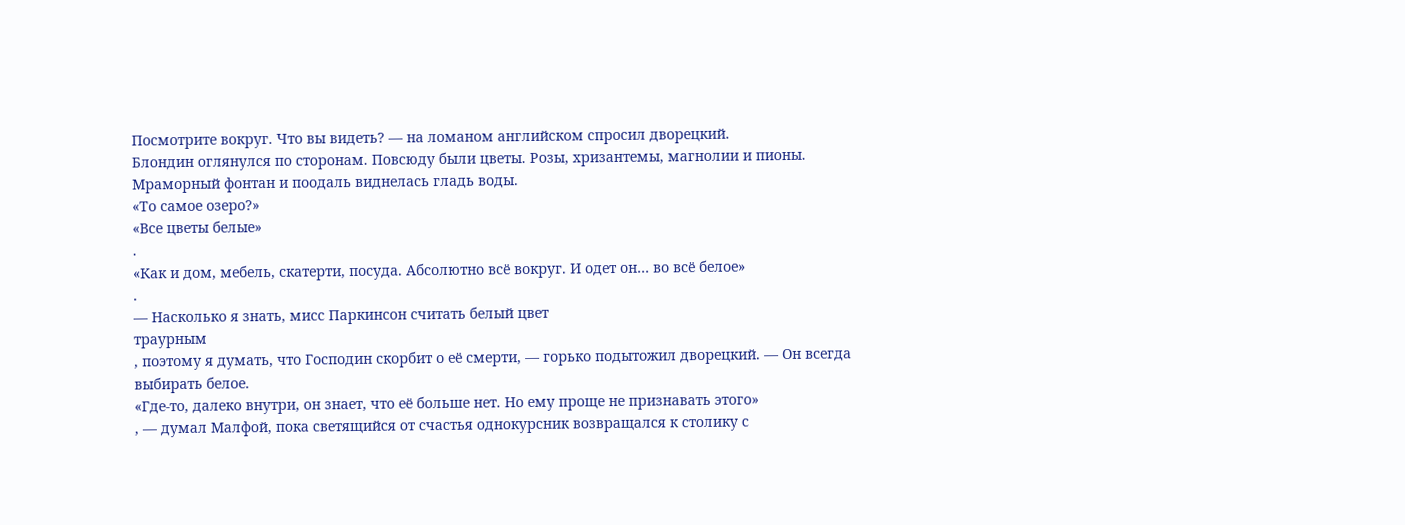Посмотрите вокруг. Что вы видеть? — на ломаном английском спросил дворецкий.
Блондин оглянулся по сторонам. Повсюду были цветы. Розы, хризантемы, магнолии и пионы. Мраморный фонтан и поодаль виднелась гладь воды.
«То самое озеро?»
«Все цветы белые»
.
«Как и дом, мебель, скатерти, посуда. Абсолютно всё вокруг. И одет он… во всё белое»
.
— Насколько я знать, мисс Паркинсон считать белый цвет
траурным
, поэтому я думать, что Господин скорбит о её смерти, — горько подытожил дворецкий. — Он всегда выбирать белое.
«Где-то, далеко внутри, он знает, что её больше нет. Но ему проще не признавать этого»
, — думал Малфой, пока светящийся от счастья однокурсник возвращался к столику с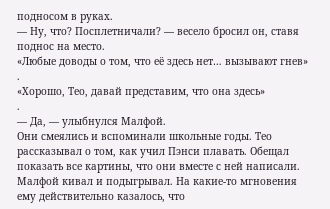подносом в руках.
— Ну, что? Посплетничали? — весело бросил он, ставя поднос на место.
«Любые доводы о том, что её здесь нет… вызывают гнев»
.
«Хорошо, Тео, давай представим, что она здесь»
.
— Да, — улыбнулся Малфой.
Они смеялись и вспоминали школьные годы. Тео рассказывал о том, как учил Пэнси плавать. Обещал показать все картины, что они вместе с ней написали. Малфой кивал и подыгрывал. На какие-то мгновения ему действительно казалось, что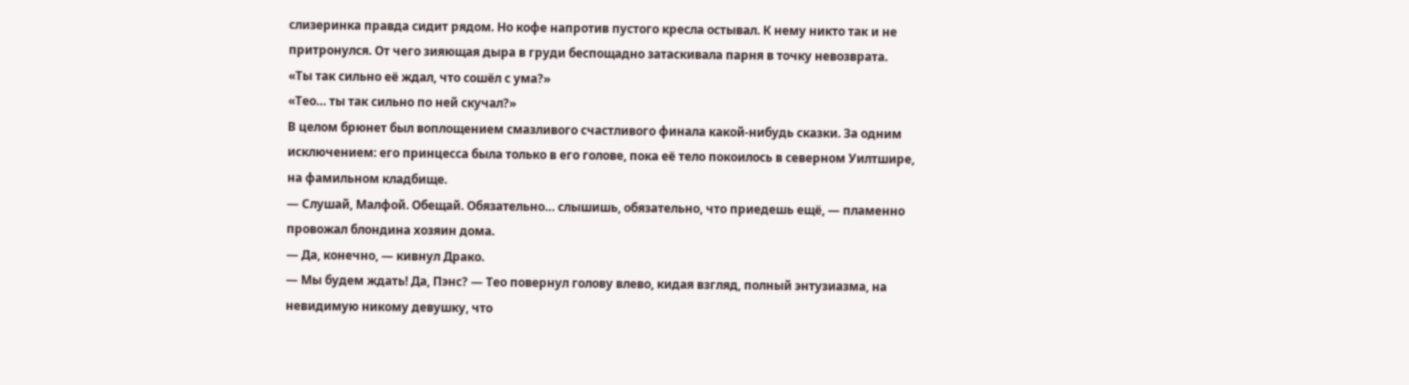слизеринка правда сидит рядом. Но кофе напротив пустого кресла остывал. К нему никто так и не притронулся. От чего зияющая дыра в груди беспощадно затаскивала парня в точку невозврата.
«Ты так сильно её ждал, что сошёл с ума?»
«Тео… ты так сильно по ней скучал?»
В целом брюнет был воплощением смазливого счастливого финала какой-нибудь сказки. За одним исключением: его принцесса была только в его голове, пока её тело покоилось в северном Уилтшире, на фамильном кладбище.
— Слушай, Малфой. Обещай. Обязательно… слышишь, обязательно, что приедешь ещё, — пламенно провожал блондина хозяин дома.
— Да, конечно, — кивнул Драко.
— Мы будем ждать! Да, Пэнс? — Тео повернул голову влево, кидая взгляд, полный энтузиазма, на невидимую никому девушку, что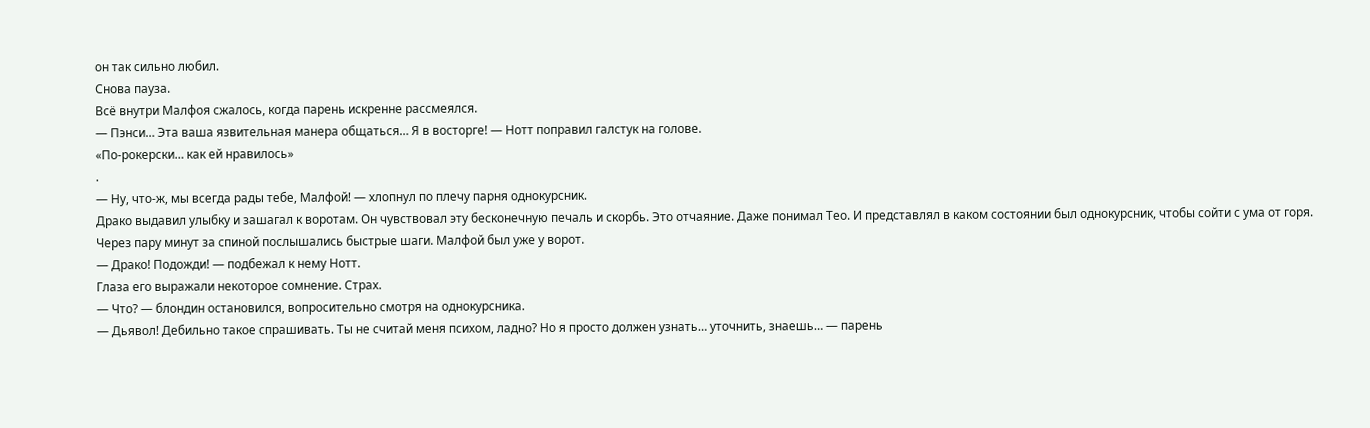он так сильно любил.
Снова пауза.
Всё внутри Малфоя сжалось, когда парень искренне рассмеялся.
— Пэнси… Эта ваша язвительная манера общаться… Я в восторге! — Нотт поправил галстук на голове.
«По-рокерски… как ей нравилось»
.
— Ну, что-ж, мы всегда рады тебе, Малфой! — хлопнул по плечу парня однокурсник.
Драко выдавил улыбку и зашагал к воротам. Он чувствовал эту бесконечную печаль и скорбь. Это отчаяние. Даже понимал Тео. И представлял в каком состоянии был однокурсник, чтобы сойти с ума от горя.
Через пару минут за спиной послышались быстрые шаги. Малфой был уже у ворот.
— Драко! Подожди! — подбежал к нему Нотт.
Глаза его выражали некоторое сомнение. Страх.
— Что? — блондин остановился, вопросительно смотря на однокурсника.
— Дьявол! Дебильно такое спрашивать. Ты не считай меня психом, ладно? Но я просто должен узнать… уточнить, знаешь… — парень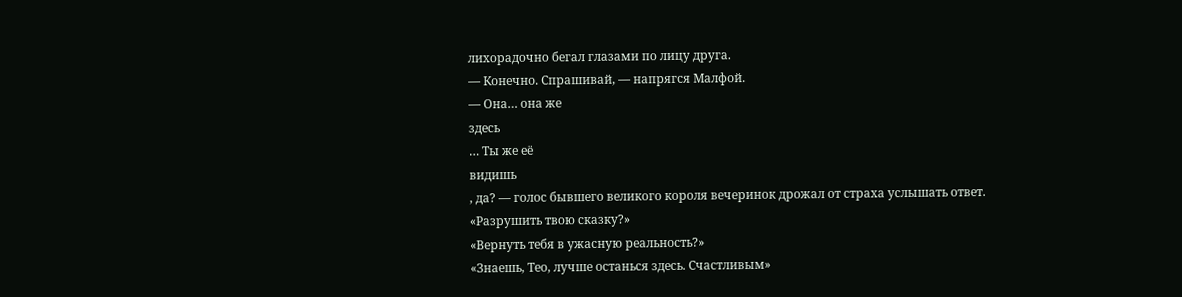лихорадочно бегал глазами по лицу друга.
— Конечно. Спрашивай, — напрягся Малфой.
— Она… она же
здесь
… Ты же её
видишь
, да? — голос бывшего великого короля вечеринок дрожал от страха услышать ответ.
«Разрушить твою сказку?»
«Вернуть тебя в ужасную реальность?»
«Знаешь, Тео, лучше останься здесь. Счастливым»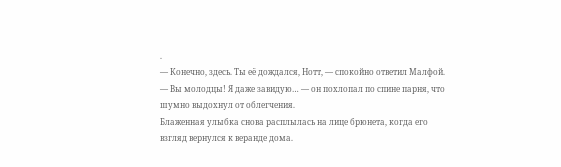.
— Конечно, здесь. Ты её дождался, Нотт, — спокойно ответил Малфой. — Вы молодцы! Я даже завидую… — он похлопал по спине парня, что шумно выдохнул от облегчения.
Блаженная улыбка снова расплылась на лице брюнета, когда его взгляд вернулся к веранде дома.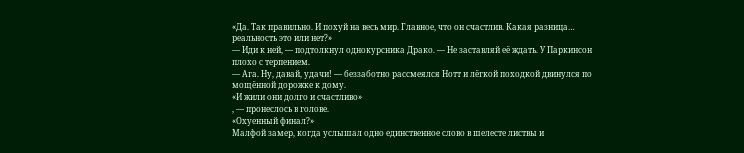«Да. Так правильно. И похуй на весь мир. Главное, что он счастлив. Какая разница… реальность это или нет?»
— Иди к ней, — подтолкнул однокурсника Драко. — Не заставляй её ждать. У Паркинсон плохо с терпением.
— Ага. Ну, давай, удачи! — беззаботно рассмеялся Нотт и лёгкой походкой двинулся по мощённой дорожке к дому.
«И жили они долго и счастливо»
, — пронеслось в голове.
«Охуенный финал?»
Малфой замер, когда услышал одно единственное слово в шелесте листвы и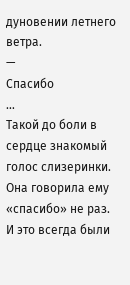дуновении летнего ветра.
—
Спасибо
…
Такой до боли в сердце знакомый голос слизеринки. Она говорила ему «спасибо» не раз. И это всегда были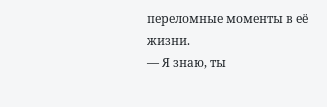переломные моменты в её жизни.
— Я знаю, ты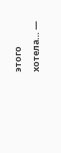этого хотела… —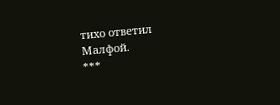тихо ответил Малфой.
***